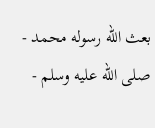بعث الله رسوله محمد - صلى الله عليه وسلم -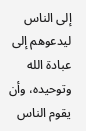إلى الناس ليدعوهم إلى عبادة الله وتوحيده، وأن يقوم الناس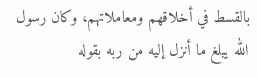بالقسط في أخلاقهم ومعاملاتهم، وكان رسول الله يبلغ ما أنزل إليه من ربه بقوله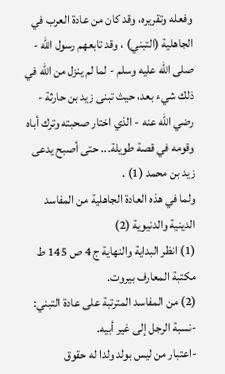وفعله وتقريره، وقد كان من عادة العرب في الجاهلية (التبني) ، وقد تابعهم رسول الله - صلى الله عليه وسلم - لما لم ينزل من الله في ذلك شيء بعد، حيث تبنى زيد بن حارثة - رضي الله عنه - الذي اختار صحبته وترك أباه وقومه في قصة طويلة... حتى أصبح يدعى زيد بن محمد (1) .
ولما في هذه العادة الجاهلية من المفاسد الدينية والدنيوية (2)
(1) انظر البداية والنهاية ج 4 ص 145 ط مكتبة المعارف بيروت.
(2) من المفاسد المترتبة على عادة التبني:
-نسبة الرجل إلى غير أبيه.
-اعتبار من ليس بولد ولدا له حقوق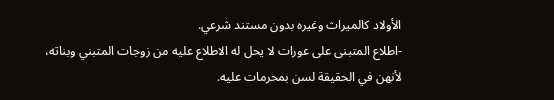الأولاد كالميراث وغيره بدون مستند شرعي.
-اطلاع المتبنى على عورات لا يحل له الاطلاع عليه من زوجات المتبني وبناته، لأنهن في الحقيقة لسن بمحرمات عليه.